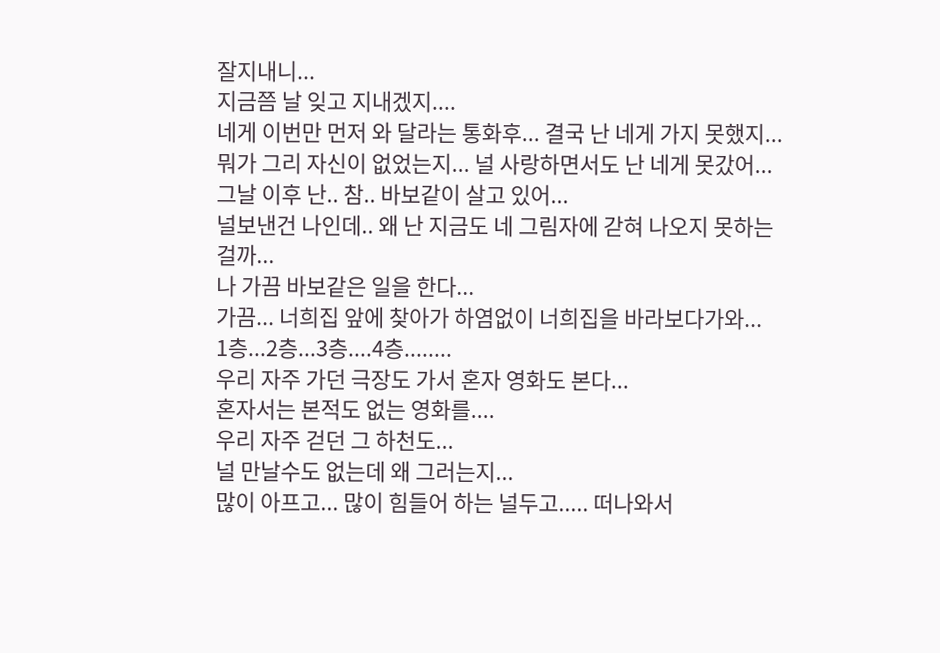잘지내니...
지금쯤 날 잊고 지내겠지....
네게 이번만 먼저 와 달라는 통화후... 결국 난 네게 가지 못했지...
뭐가 그리 자신이 없었는지... 널 사랑하면서도 난 네게 못갔어...
그날 이후 난.. 참.. 바보같이 살고 있어...
널보낸건 나인데.. 왜 난 지금도 네 그림자에 갇혀 나오지 못하는걸까...
나 가끔 바보같은 일을 한다...
가끔... 너희집 앞에 찾아가 하염없이 너희집을 바라보다가와...
1층...2층...3층....4층........
우리 자주 가던 극장도 가서 혼자 영화도 본다...
혼자서는 본적도 없는 영화를....
우리 자주 걷던 그 하천도...
널 만날수도 없는데 왜 그러는지...
많이 아프고... 많이 힘들어 하는 널두고..... 떠나와서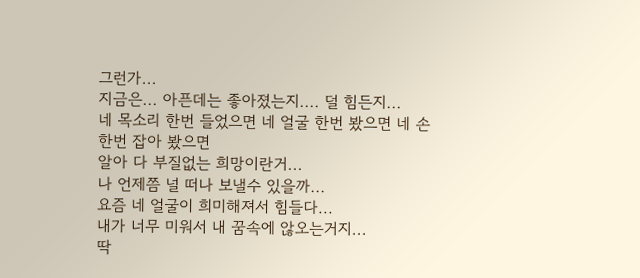그런가...
지금은... 아픈데는 좋아졌는지.... 덜 힘든지...
네 목소리 한번 들었으면 네 얼굴 한번 봤으면 네 손한번 잡아 봤으면
알아 다 부질없는 희망이란거...
나 언제쯤 널 떠나 보낼수 있을까...
요즘 네 얼굴이 희미해져서 힘들다...
내가 너무 미워서 내 꿈속에 않오는거지...
딱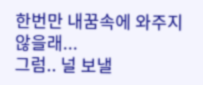한번만 내꿈속에 와주지 않을래...
그럼.. 널 보낼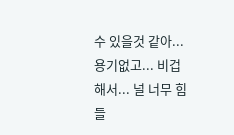수 있을것 같아...
용기없고... 비겁해서... 널 너무 힘들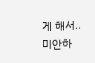게 해서.. 미안하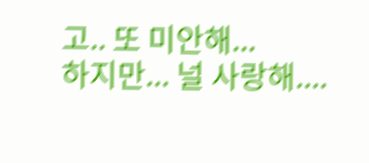고.. 또 미안해...
하지만... 널 사랑해....